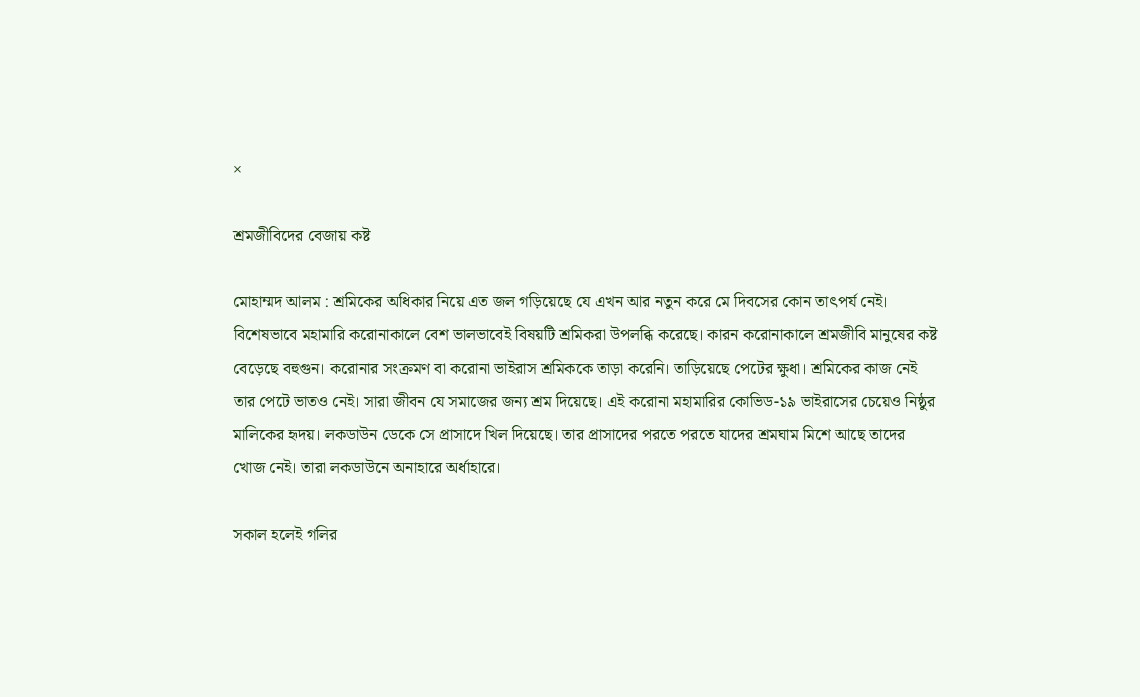×

শ্রমজীবিদের বেজায় কষ্ট

মোহাম্মদ আলম : শ্রমিকের অধিকার নিয়ে এত জল গড়িয়েছে যে এখন আর নতুন করে মে দিবসের কোন তাৎপর্য নেই। বিশেষভাবে মহামারি করোনাকালে বেশ ভালভাবেই বিষয়টি শ্রমিকরা উপলব্ধি করেছে। কারন করোনাকালে শ্রমজীবি মানুষের কষ্ট বেড়েছে বহুগুন। করোনার সংক্রমণ বা করোনা ভাইরাস শ্রমিককে তাড়া করেনি। তাড়িয়েছে পেটের ক্ষুধা। শ্রমিকের কাজ নেই তার পেটে ভাতও নেই। সারা জীবন যে সমাজের জন্য শ্রম দিয়েছে। এই করোনা মহামারির কোভিড-১৯ ভাইরাসের চেয়েও নিষ্ঠুর মালিকের হৃদয়। লকডাউন ডেকে সে প্রাসাদে খিল দিয়েছে। তার প্রাসাদের পরতে পরতে যাদের শ্রমঘাম মিশে আছে তাদের খোজ নেই। তারা লকডাউনে অনাহারে অর্ধাহারে।

সকাল হলেই গলির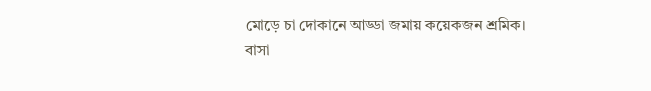মোড়ে চা দোকানে আড্ডা জমায় কয়েকজন শ্রমিক। বাসা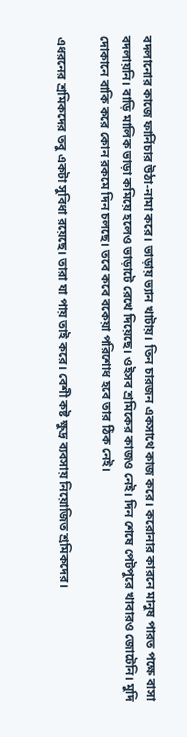বদলানোর কাজে ফার্নিচার উঠা-নামা করে। ভাড়ায় ভ্যান খাটায়। তিন চারজন একসাথে কাজ করে। করোনার কারনে মানুষ পারত পক্ষে বাসা বদলায়নি। বাড়ি মালিক ভাড়া কমিয়ে হলেও ভাড়াটে রেখে দিয়েছে। ওইসব শ্রমিকের কাজও নেই। দিন শেষে পেটপুরে খাবারও জোটেনি। মুদি দোকানে বাকি করে কোন রকমে দিন চলছে। তবে কবে বকেয়া পরিশোধ হবে তার ঠিক নেই।

এধরনের শ্রমিকদের তবু একটা সুবিধা রয়েছে। তারা যা পায় তাই করে। বেশী কষ্ট ক্ষুদ্র ব্যবসায় নিয়োজিত শ্রমিকদের।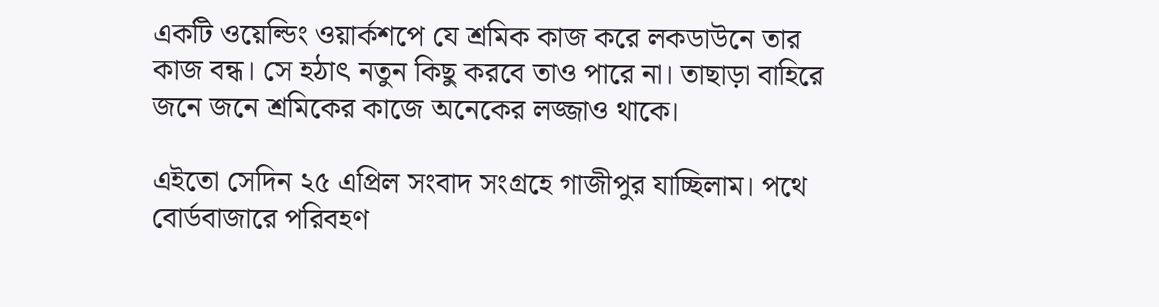একটি ওয়েল্ডিং ওয়ার্কশপে যে শ্রমিক কাজ করে লকডাউনে তার কাজ বন্ধ। সে হঠাৎ নতুন কিছু করবে তাও পারে না। তাছাড়া বাহিরে জনে জনে শ্রমিকের কাজে অনেকের লজ্জাও থাকে।

এইতো সেদিন ২৫ এপ্রিল সংবাদ সংগ্রহে গাজীপুর যাচ্ছিলাম। পথে বোর্ডবাজারে পরিবহণ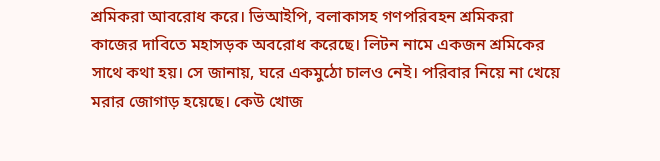শ্রমিকরা আবরোধ করে। ভিআইপি, বলাকাসহ গণপরিবহন শ্রমিকরা কাজের দাবিতে মহাসড়ক অবরোধ করেছে। লিটন নামে একজন শ্রমিকের সাথে কথা হয়। সে জানায়, ঘরে একমুঠো চালও নেই। পরিবার নিয়ে না খেয়ে মরার জোগাড় হয়েছে। কেউ খোজ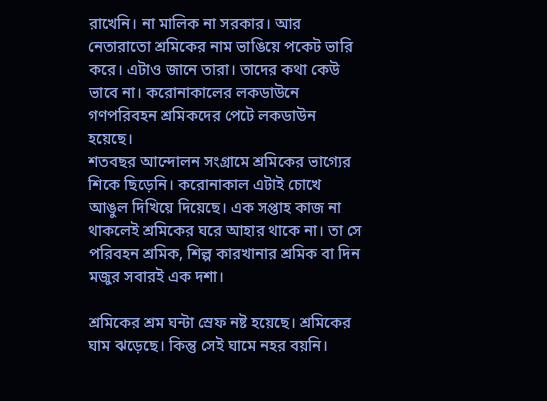রাখেনি। না মালিক না সরকার। আর নেতারাতো শ্রমিকের নাম ভাঙিয়ে পকেট ভারি করে। এটাও জানে তারা। তাদের কথা কেউ ভাবে না। করোনাকালের লকডাউনে গণপরিবহন শ্রমিকদের পেটে লকডাউন হয়েছে।
শতবছর আন্দোলন সংগ্রামে শ্রমিকের ভাগ্যের শিকে ছিড়েনি। করোনাকাল এটাই চোখে আঙুল দিখিয়ে দিয়েছে। এক সপ্তাহ কাজ না থাকলেই শ্রমিকের ঘরে আহার থাকে না। তা সে পরিবহন শ্রমিক, শিল্প কারখানার শ্রমিক বা দিন মজুর সবারই এক দশা।

শ্রমিকের শ্রম ঘন্টা স্রেফ নষ্ট হয়েছে। শ্রমিকের ঘাম ঝড়েছে। কিন্তু সেই ঘামে নহর বয়নি।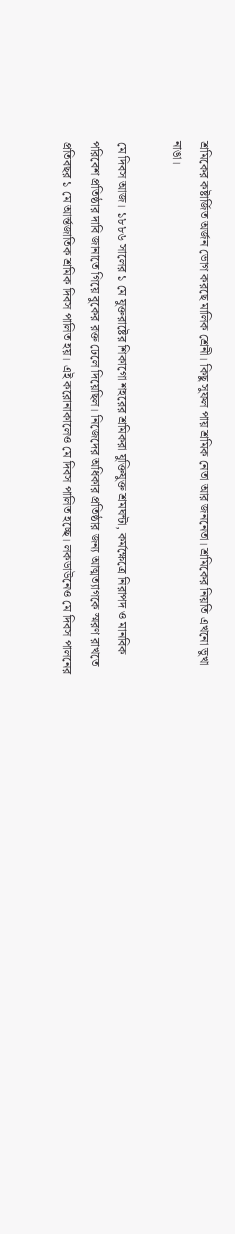শ্রমিকের কষ্টার্জিত অর্জন ভোগ করছে মালিক শ্রেনী। কিছু সুফল পায় শ্রমিক নেতা আর জননেতা। শ্রমিকের নিয়তি এখনো ভুখা নাঙা।

মে দিবস আজ। ১৮৮৬ সালের ১ মে যুক্তরাষ্টের শিকাগো শহরের শ্রমিকরা যুক্তিযুক্ত শ্রমঘন্টা, কর্মক্ষেত্রে নিরাপদ ও মানবিক পরিবেশ প্রতিষ্ঠার দাবি জানাতে গিয়ে বুকের রক্ত ঢেলে দিয়েছিল। নিজেদের অধিকার প্রতিষ্ঠার জন্য আত্মত্যাগকে স্মরণ রাখতে প্রতিবছর ১ মে আর্ন্তজাতিক শ্রমিক দিবস পালিত হয়। এই করোনাকালেও মে দিবস পালিত হচ্ছে। লকডাউনেও মে দিবস পালনের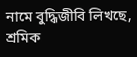নামে বুদ্ধিজীবি লিখছে, শ্রমিক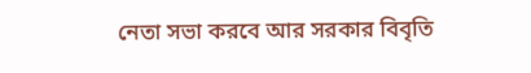নেতা সভা করবে আর সরকার বিবৃতি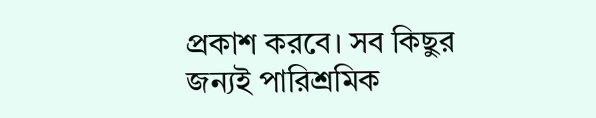প্রকাশ করবে। সব কিছুর জন্যই পারিশ্রমিক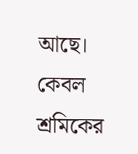আছে। কেবল শ্রমিকের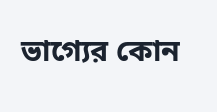ভাগ্যের কোন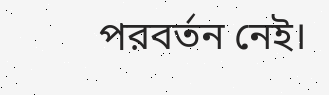পরবর্তন নেই।